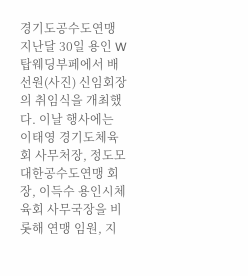경기도공수도연맹 지난달 30일 용인 W탑웨딩부페에서 배선원(사진) 신임회장의 취임식을 개최했다. 이날 행사에는 이태영 경기도체육회 사무처장, 정도모 대한공수도연맹 회장, 이득수 용인시체육회 사무국장을 비롯해 연맹 임원, 지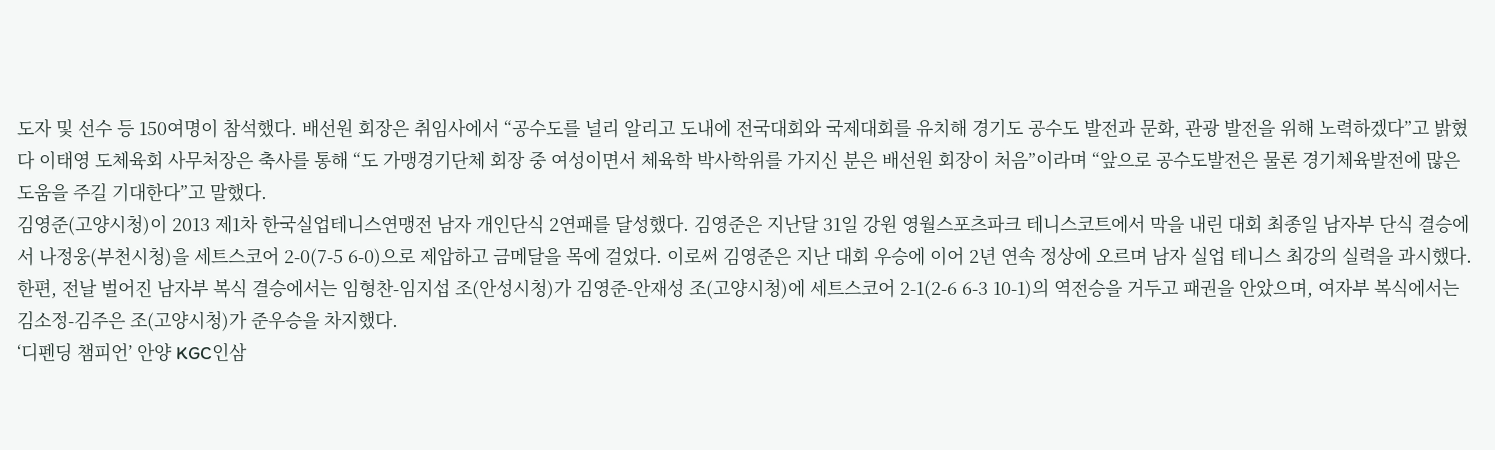도자 및 선수 등 150여명이 참석했다. 배선원 회장은 취임사에서 “공수도를 널리 알리고 도내에 전국대회와 국제대회를 유치해 경기도 공수도 발전과 문화, 관광 발전을 위해 노력하겠다”고 밝혔다 이태영 도체육회 사무처장은 축사를 통해 “도 가맹경기단체 회장 중 여성이면서 체육학 박사학위를 가지신 분은 배선원 회장이 처음”이라며 “앞으로 공수도발전은 물론 경기체육발전에 많은 도움을 주길 기대한다”고 말했다.
김영준(고양시청)이 2013 제1차 한국실업테니스연맹전 남자 개인단식 2연패를 달성했다. 김영준은 지난달 31일 강원 영월스포츠파크 테니스코트에서 막을 내린 대회 최종일 남자부 단식 결승에서 나정웅(부천시청)을 세트스코어 2-0(7-5 6-0)으로 제압하고 금메달을 목에 걸었다. 이로써 김영준은 지난 대회 우승에 이어 2년 연속 정상에 오르며 남자 실업 테니스 최강의 실력을 과시했다. 한편, 전날 벌어진 남자부 복식 결승에서는 임형찬-임지섭 조(안성시청)가 김영준-안재성 조(고양시청)에 세트스코어 2-1(2-6 6-3 10-1)의 역전승을 거두고 패권을 안았으며, 여자부 복식에서는 김소정-김주은 조(고양시청)가 준우승을 차지했다.
‘디펜딩 챔피언’ 안양 KGC인삼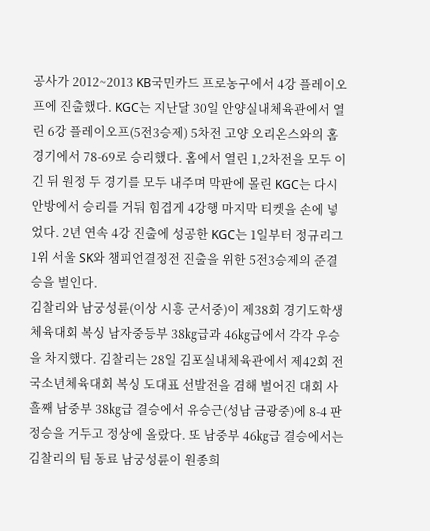공사가 2012~2013 KB국민카드 프로농구에서 4강 플레이오프에 진출했다. KGC는 지난달 30일 안양실내체육관에서 열린 6강 플레이오프(5전3승제) 5차전 고양 오리온스와의 홈 경기에서 78-69로 승리했다. 홈에서 열린 1,2차전을 모두 이긴 뒤 원정 두 경기를 모두 내주며 막판에 몰린 KGC는 다시 안방에서 승리를 거둬 힘겹게 4강행 마지막 티켓을 손에 넣었다. 2년 연속 4강 진출에 성공한 KGC는 1일부터 정규리그 1위 서울 SK와 챔피언결정전 진출을 위한 5전3승제의 준결승을 벌인다.
김찰리와 남궁성륜(이상 시흥 군서중)이 제38회 경기도학생체육대회 복싱 남자중등부 38㎏급과 46㎏급에서 각각 우승을 차지했다. 김찰리는 28일 김포실내체육관에서 제42회 전국소년체육대회 복싱 도대표 선발전을 겸해 벌어진 대회 사흘째 남중부 38㎏급 결승에서 유승근(성남 금광중)에 8-4 판정승을 거두고 정상에 올랐다. 또 남중부 46㎏급 결승에서는 김찰리의 팀 동료 남궁성륜이 원종희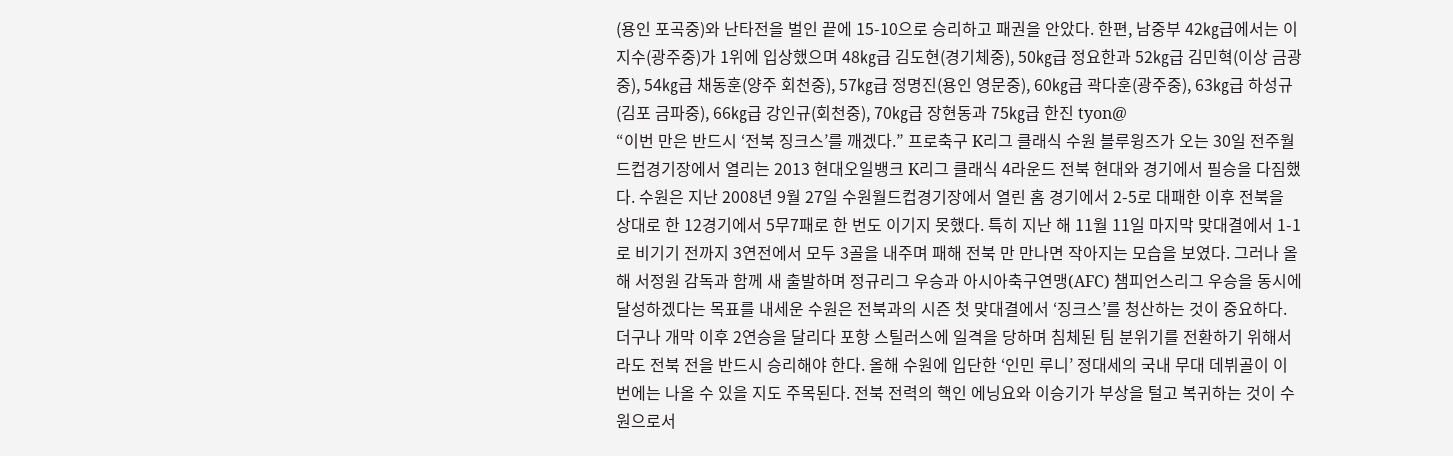(용인 포곡중)와 난타전을 벌인 끝에 15-10으로 승리하고 패권을 안았다. 한편, 남중부 42㎏급에서는 이지수(광주중)가 1위에 입상했으며 48㎏급 김도현(경기체중), 50㎏급 정요한과 52㎏급 김민혁(이상 금광중), 54㎏급 채동훈(양주 회천중), 57㎏급 정명진(용인 영문중), 60㎏급 곽다훈(광주중), 63㎏급 하성규(김포 금파중), 66㎏급 강인규(회천중), 70㎏급 장현동과 75㎏급 한진 tyon@
“이번 만은 반드시 ‘전북 징크스’를 깨겠다.” 프로축구 K리그 클래식 수원 블루윙즈가 오는 30일 전주월드컵경기장에서 열리는 2013 현대오일뱅크 K리그 클래식 4라운드 전북 현대와 경기에서 필승을 다짐했다. 수원은 지난 2008년 9월 27일 수원월드컵경기장에서 열린 홈 경기에서 2-5로 대패한 이후 전북을 상대로 한 12경기에서 5무7패로 한 번도 이기지 못했다. 특히 지난 해 11월 11일 마지막 맞대결에서 1-1로 비기기 전까지 3연전에서 모두 3골을 내주며 패해 전북 만 만나면 작아지는 모습을 보였다. 그러나 올해 서정원 감독과 함께 새 출발하며 정규리그 우승과 아시아축구연맹(AFC) 챔피언스리그 우승을 동시에 달성하겠다는 목표를 내세운 수원은 전북과의 시즌 첫 맞대결에서 ‘징크스’를 청산하는 것이 중요하다. 더구나 개막 이후 2연승을 달리다 포항 스틸러스에 일격을 당하며 침체된 팀 분위기를 전환하기 위해서라도 전북 전을 반드시 승리해야 한다. 올해 수원에 입단한 ‘인민 루니’ 정대세의 국내 무대 데뷔골이 이번에는 나올 수 있을 지도 주목된다. 전북 전력의 핵인 에닝요와 이승기가 부상을 털고 복귀하는 것이 수원으로서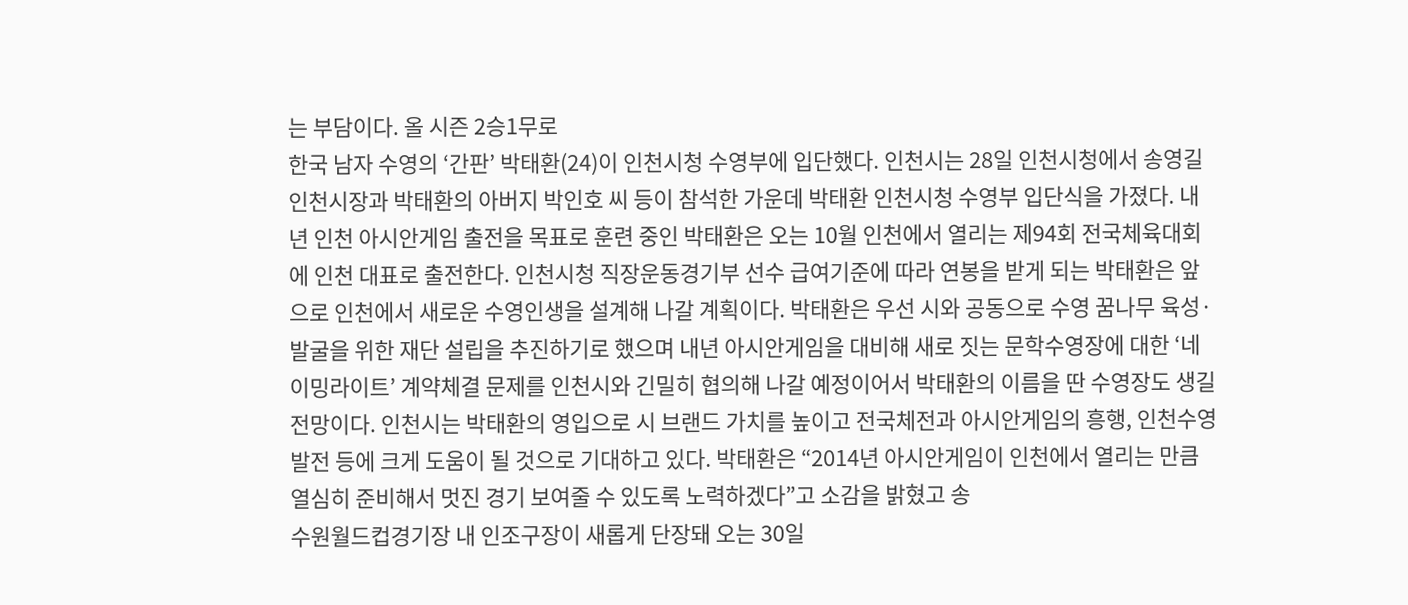는 부담이다. 올 시즌 2승1무로
한국 남자 수영의 ‘간판’ 박태환(24)이 인천시청 수영부에 입단했다. 인천시는 28일 인천시청에서 송영길 인천시장과 박태환의 아버지 박인호 씨 등이 참석한 가운데 박태환 인천시청 수영부 입단식을 가졌다. 내년 인천 아시안게임 출전을 목표로 훈련 중인 박태환은 오는 10월 인천에서 열리는 제94회 전국체육대회에 인천 대표로 출전한다. 인천시청 직장운동경기부 선수 급여기준에 따라 연봉을 받게 되는 박태환은 앞으로 인천에서 새로운 수영인생을 설계해 나갈 계획이다. 박태환은 우선 시와 공동으로 수영 꿈나무 육성·발굴을 위한 재단 설립을 추진하기로 했으며 내년 아시안게임을 대비해 새로 짓는 문학수영장에 대한 ‘네이밍라이트’ 계약체결 문제를 인천시와 긴밀히 협의해 나갈 예정이어서 박태환의 이름을 딴 수영장도 생길 전망이다. 인천시는 박태환의 영입으로 시 브랜드 가치를 높이고 전국체전과 아시안게임의 흥행, 인천수영 발전 등에 크게 도움이 될 것으로 기대하고 있다. 박태환은 “2014년 아시안게임이 인천에서 열리는 만큼 열심히 준비해서 멋진 경기 보여줄 수 있도록 노력하겠다”고 소감을 밝혔고 송
수원월드컵경기장 내 인조구장이 새롭게 단장돼 오는 30일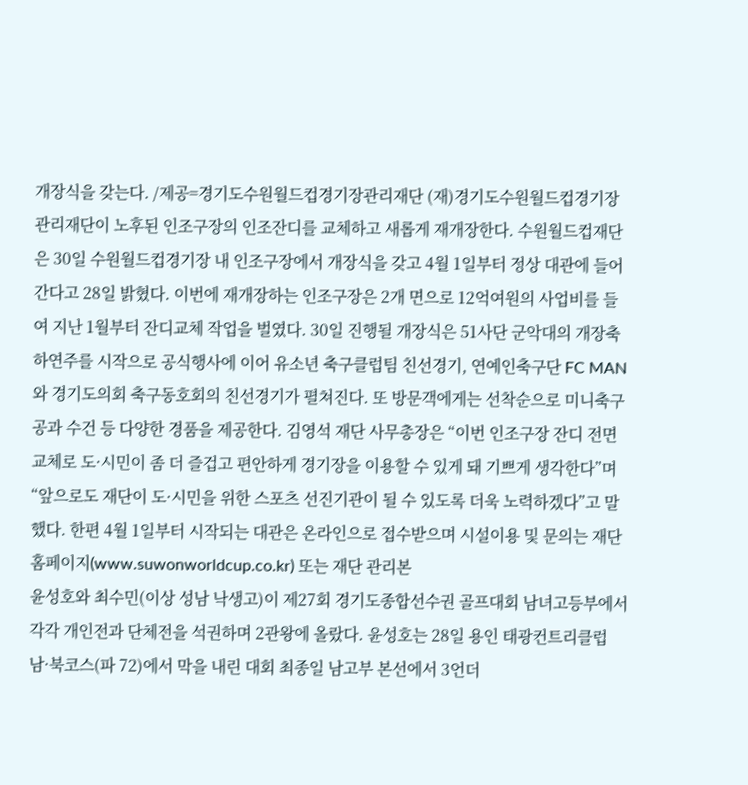개장식을 갖는다. /제공=경기도수원월드컵경기장관리재단 (재)경기도수원월드컵경기장관리재단이 노후된 인조구장의 인조잔디를 교체하고 새롭게 재개장한다. 수원월드컵재단은 30일 수원월드컵경기장 내 인조구장에서 개장식을 갖고 4월 1일부터 정상 대관에 들어간다고 28일 밝혔다. 이번에 재개장하는 인조구장은 2개 면으로 12억여원의 사업비를 들여 지난 1월부터 잔디교체 작업을 벌였다. 30일 진행될 개장식은 51사단 군악대의 개장축하연주를 시작으로 공식행사에 이어 유소년 축구클럽팀 친선경기, 연예인축구단 FC MAN와 경기도의회 축구동호회의 친선경기가 펼쳐진다. 또 방문객에게는 선착순으로 미니축구공과 수건 등 다양한 경품을 제공한다. 김영석 재단 사무총장은 “이번 인조구장 잔디 전면교체로 도·시민이 좀 더 즐겁고 편안하게 경기장을 이용할 수 있게 돼 기쁘게 생각한다”며 “앞으로도 재단이 도·시민을 위한 스포츠 선진기관이 될 수 있도록 더욱 노력하겠다”고 말했다. 한편 4월 1일부터 시작되는 대관은 온라인으로 접수받으며 시설이용 및 문의는 재단 홈페이지(www.suwonworldcup.co.kr) 또는 재단 관리본
윤성호와 최수민(이상 성남 낙생고)이 제27회 경기도종합선수권 골프대회 남녀고등부에서 각각 개인전과 단체전을 석권하며 2관왕에 올랐다. 윤성호는 28일 용인 태광컨트리클럽 남·북코스(파 72)에서 막을 내린 대회 최종일 남고부 본선에서 3언더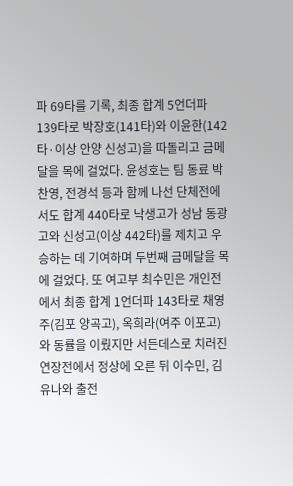파 69타를 기록, 최종 합계 5언더파 139타로 박장호(141타)와 이윤한(142타·이상 안양 신성고)을 따돌리고 금메달을 목에 걸었다. 윤성호는 팀 동료 박찬영, 전경석 등과 함께 나선 단체전에서도 합계 440타로 낙생고가 성남 동광고와 신성고(이상 442타)를 제치고 우승하는 데 기여하며 두번째 금메달을 목에 걸었다. 또 여고부 최수민은 개인전에서 최종 합계 1언더파 143타로 채영주(김포 양곡고), 옥희라(여주 이포고)와 동률을 이뤘지만 서든데스로 치러진 연장전에서 정상에 오른 뒤 이수민, 김유나와 출전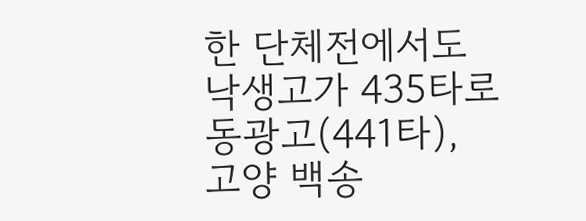한 단체전에서도 낙생고가 435타로 동광고(441타), 고양 백송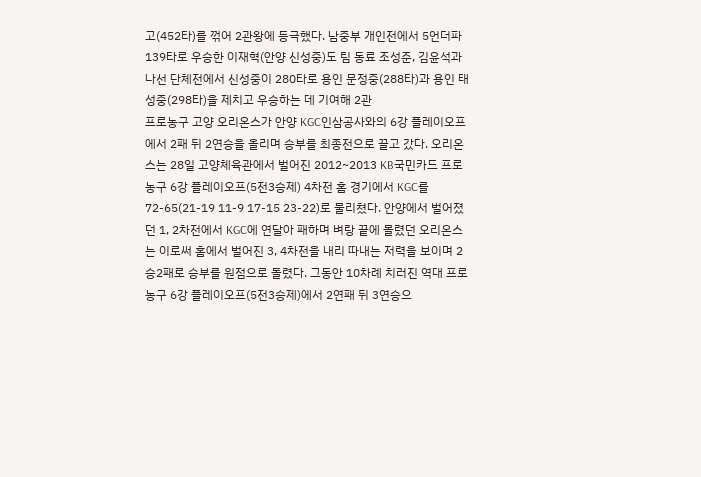고(452타)를 꺾어 2관왕에 등극했다. 남중부 개인전에서 5언더파 139타로 우승한 이재혁(안양 신성중)도 팀 동료 조성준, 김윤석과 나선 단체전에서 신성중이 280타로 용인 문정중(288타)과 용인 태성중(298타)을 제치고 우승하는 데 기여해 2관
프로농구 고양 오리온스가 안양 KGC인삼공사와의 6강 플레이오프에서 2패 뒤 2연승을 올리며 승부를 최종전으로 끌고 갔다. 오리온스는 28일 고양체육관에서 벌어진 2012~2013 KB국민카드 프로농구 6강 플레이오프(5전3승제) 4차전 홈 경기에서 KGC를 72-65(21-19 11-9 17-15 23-22)로 물리쳤다. 안양에서 벌어졌던 1, 2차전에서 KGC에 연달아 패하며 벼랑 끝에 몰렸던 오리온스는 이로써 홈에서 벌어진 3, 4차전을 내리 따내는 저력을 보이며 2승2패로 승부를 원점으로 돌렸다. 그동안 10차례 치러진 역대 프로농구 6강 플레이오프(5전3승제)에서 2연패 뒤 3연승으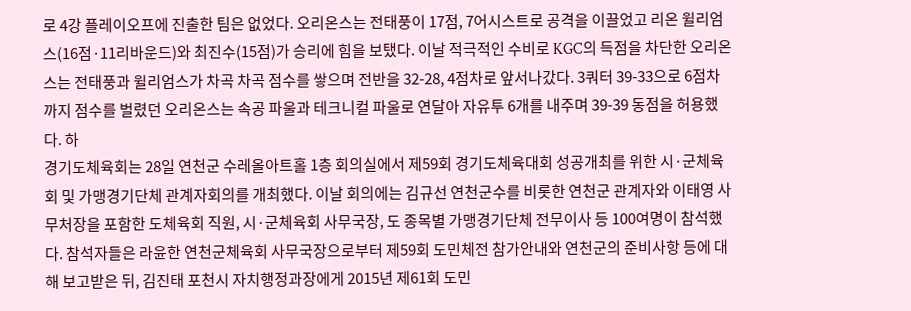로 4강 플레이오프에 진출한 팀은 없었다. 오리온스는 전태풍이 17점, 7어시스트로 공격을 이끌었고 리온 윌리엄스(16점·11리바운드)와 최진수(15점)가 승리에 힘을 보탰다. 이날 적극적인 수비로 KGC의 득점을 차단한 오리온스는 전태풍과 윌리엄스가 차곡 차곡 점수를 쌓으며 전반을 32-28, 4점차로 앞서나갔다. 3쿼터 39-33으로 6점차까지 점수를 벌렸던 오리온스는 속공 파울과 테크니컬 파울로 연달아 자유투 6개를 내주며 39-39 동점을 허용했다. 하
경기도체육회는 28일 연천군 수레올아트홀 1층 회의실에서 제59회 경기도체육대회 성공개최를 위한 시·군체육회 및 가맹경기단체 관계자회의를 개최했다. 이날 회의에는 김규선 연천군수를 비롯한 연천군 관계자와 이태영 사무처장을 포함한 도체육회 직원, 시·군체육회 사무국장, 도 종목별 가맹경기단체 전무이사 등 100여명이 참석했다. 참석자들은 라윤한 연천군체육회 사무국장으로부터 제59회 도민체전 참가안내와 연천군의 준비사항 등에 대해 보고받은 뒤, 김진태 포천시 자치행정과장에게 2015년 제61회 도민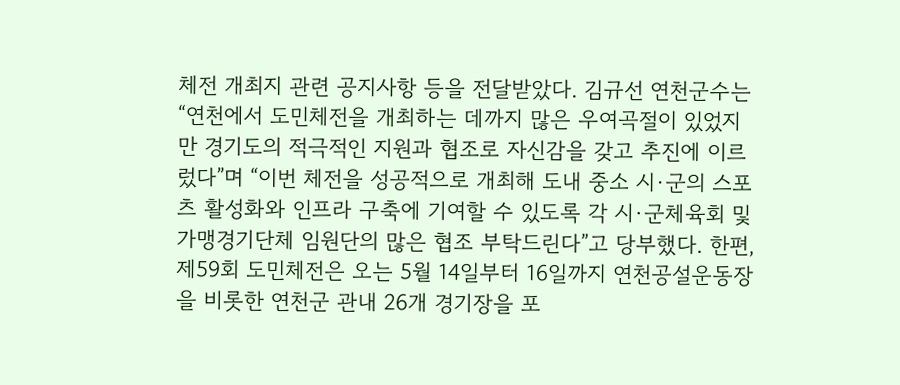체전 개최지 관련 공지사항 등을 전달받았다. 김규선 연천군수는 “연천에서 도민체전을 개최하는 데까지 많은 우여곡절이 있었지만 경기도의 적극적인 지원과 협조로 자신감을 갖고 추진에 이르렀다”며 “이번 체전을 성공적으로 개최해 도내 중소 시·군의 스포츠 활성화와 인프라 구축에 기여할 수 있도록 각 시·군체육회 및 가맹경기단체 임원단의 많은 협조 부탁드린다”고 당부했다. 한편, 제59회 도민체전은 오는 5월 14일부터 16일까지 연천공설운동장을 비롯한 연천군 관내 26개 경기장을 포